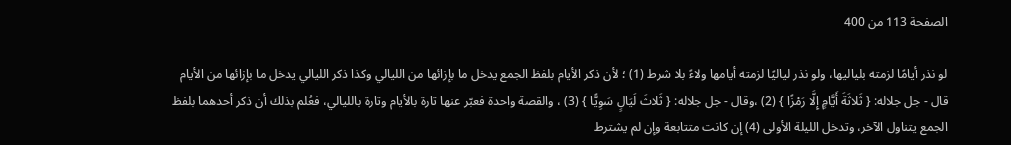الصفحة 113 من 400

لو نذر أيامًا لزمته بلياليها، ولو نذر لياليًا لزمته أيامها ولاءً بلا شرط (1) ؛ لأن ذكر الأيام بلفظ الجمع يدخل ما بإزائها من الليالي وكذا ذكر الليالي يدخل ما بإزائها من الأيام قال - جل جلاله: { ثَلاثَةَ أَيَّامٍ إِلَّا رَمْزًا } (2) ،وقال - جل جلاله: { ثَلاثَ لَيَالٍ سَوِيًّا } (3) ، والقصة واحدة فعبّر عنها تارة بالأيام وتارة بالليالي، فعُلم بذلك أن ذكر أحدهما بلفظ الجمع يتناول الآخر، وتدخل الليلة الأولى (4) إن كانت متتابعة وإن لم يشترط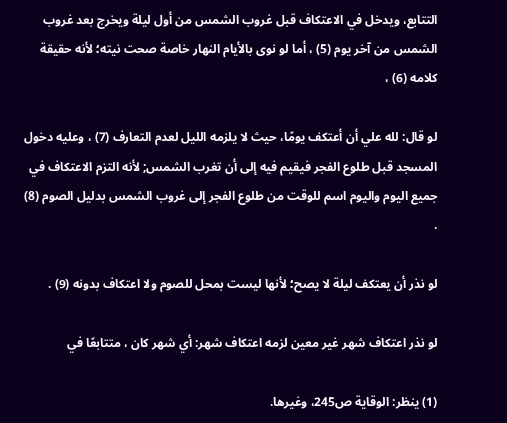التتابع، ويدخل في الاعتكاف قبل غروب الشمس من أول ليلة ويخرج بعد غروب الشمس من آخر يوم (5) ، أما لو نوى بالأيام النهار خاصة صحت نيته؛ لأنه حقيقة كلامه (6) ،

لو قال: لله علي أن أعتكف يومًا، حيث لا يلزمه الليل لعدم التعارف (7) ، وعليه دخول المسجد قبل طلوع الفجر فيقيم فيه إلى أن تغرب الشمس; لأنه التزم الاعتكاف في جميع اليوم واليوم اسم للوقت من طلوع الفجر إلى غروب الشمس بدليل الصوم (8) .

لو نذر أن يعتكف ليلة لا يصح؛ لأنها ليست بمحل للصوم ولا اعتكاف بدونه (9) .

لو نذر اعتكاف شهر غير معين لزمه اعتكاف شهر: أي شهر كان ، متتابعًا في

(1) ينظر: الوقاية ص245، وغيرها.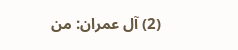(2) آل عمران: من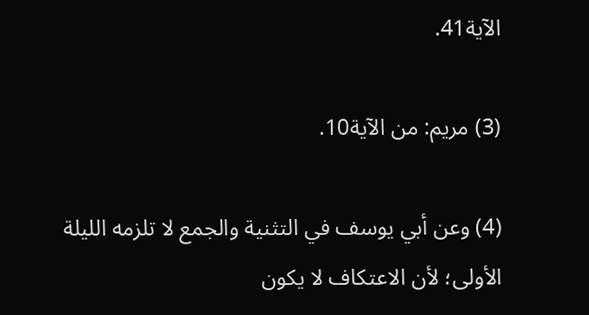الآية41.

(3) مريم: من الآية10.

(4) وعن أبي يوسف في التثنية والجمع لا تلزمه الليلة الأولى؛ لأن الاعتكاف لا يكون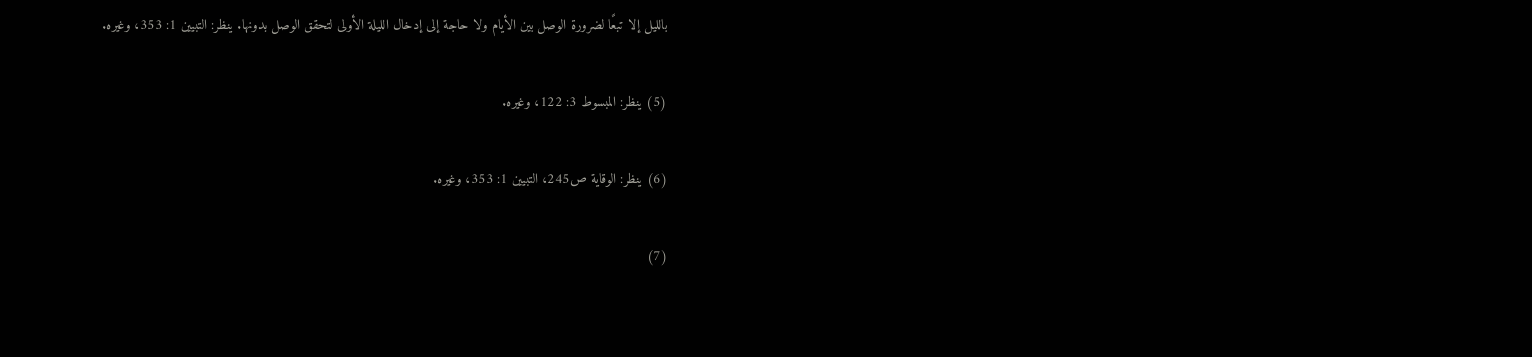بالليل إلا تبعًا لضرورة الوصل بين الأيام ولا حاجة إلى إدخال الليلة الأولى لتحقق الوصل بدونها. ينظر: التبيين 1: 353، وغيره.

(5) ينظر: المبسوط 3: 122، وغيره.

(6) ينظر: الوقاية ص245، التبيين 1: 353، وغيره.

(7)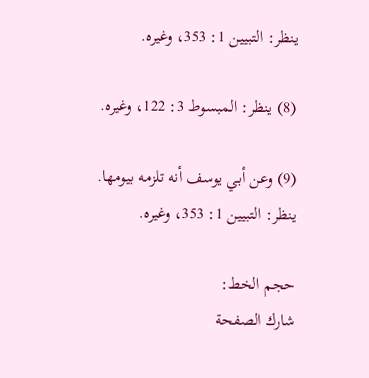ينظر: التبيين 1: 353، وغيره.

(8) ينظر: المبسوط 3: 122، وغيره.

(9) وعن أبي يوسف أنه تلزمه بيومها. ينظر: التبيين 1: 353، وغيره.

حجم الخط:
شارك الصفحة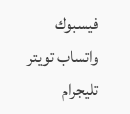فيسبوك واتساب تويتر تليجرام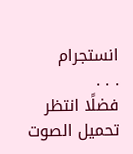انستجرام
. . .
فضلًا انتظر تحميل الصوت